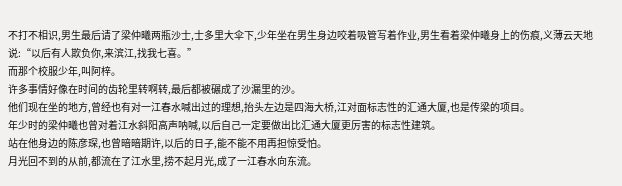不打不相识,男生最后请了梁仲曦两瓶沙士,士多里大伞下,少年坐在男生身边咬着吸管写着作业,男生看着梁仲曦身上的伤痕,义薄云天地说:“以后有人欺负你,来滨江,找我七喜。”
而那个校服少年,叫阿梓。
许多事情好像在时间的齿轮里转啊转,最后都被碾成了沙漏里的沙。
他们现在坐的地方,曾经也有对一江春水喊出过的理想,抬头左边是四海大桥,江对面标志性的汇通大厦,也是传梁的项目。
年少时的梁仲曦也曾对着江水斜阳高声呐喊,以后自己一定要做出比汇通大厦更厉害的标志性建筑。
站在他身边的陈彦琛,也曾暗暗期许,以后的日子,能不能不用再担惊受怕。
月光回不到的从前,都流在了江水里,捞不起月光,成了一江春水向东流。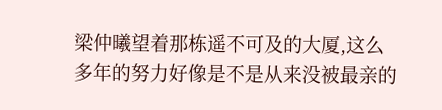梁仲曦望着那栋遥不可及的大厦,这么多年的努力好像是不是从来没被最亲的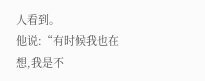人看到。
他说:“有时候我也在想,我是不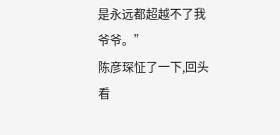是永远都超越不了我爷爷。”
陈彦琛怔了一下,回头看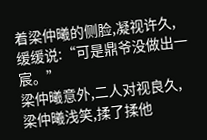着梁仲曦的侧脸,凝视许久,缓缓说:“可是鼎爷没做出一宸。”
梁仲曦意外,二人对视良久,梁仲曦浅笑,揉了揉他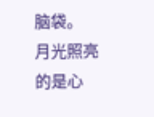脑袋。
月光照亮的是心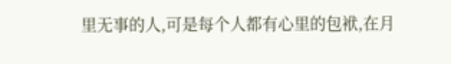里无事的人,可是每个人都有心里的包袱,在月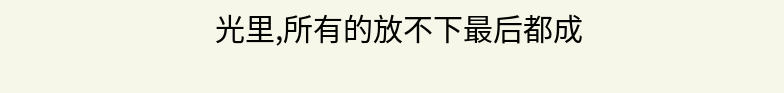光里,所有的放不下最后都成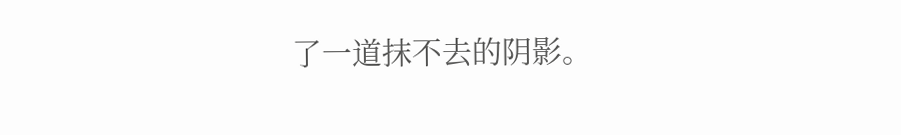了一道抹不去的阴影。